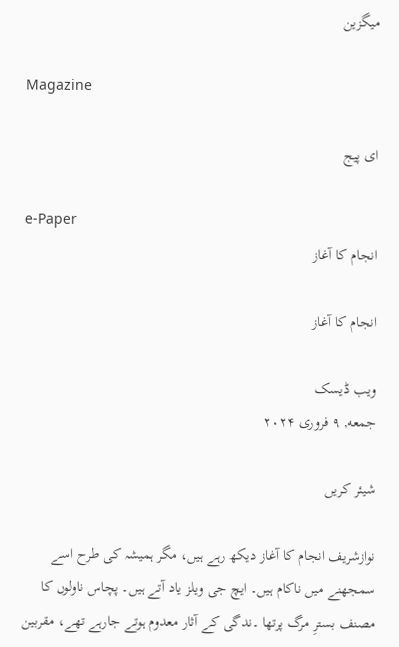میگزین

Magazine

ای پیج

e-Paper
انجام کا آغاز

انجام کا آغاز

ویب ڈیسک
جمعه, ۹ فروری ۲۰۲۴

شیئر کریں

نوازشریف انجام کا آغاز دیکھ رہے ہیں، مگر ہمیشہ کی طرح اسے سمجھنے میں ناکام ہیں۔ ایچ جی ویلز یاد آتے ہیں۔ پچاس ناولوں کا مصنف بسترِ مرگ پرتھا ۔ندگی کے آثار معدوم ہوتے جارہے تھے، مقربین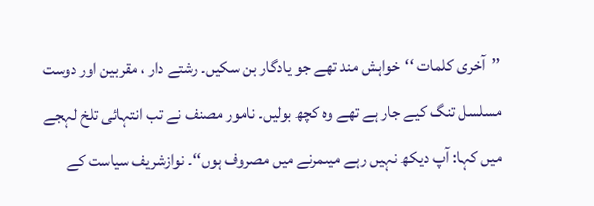’’آخری کلمات ‘‘خواہش مند تھے جو یادگار بن سکیں۔ رشتے دار ، مقربین اور دوست مسلسل تنگ کیے جار ہے تھے وہ کچھ بولیں۔ نامور مصنف نے تب انتہائی تلخ لہجے میں کہا: آپ دیکھ نہیں رہے میںمرنے میں مصروف ہوں‘‘۔ نوازشریف سیاست کے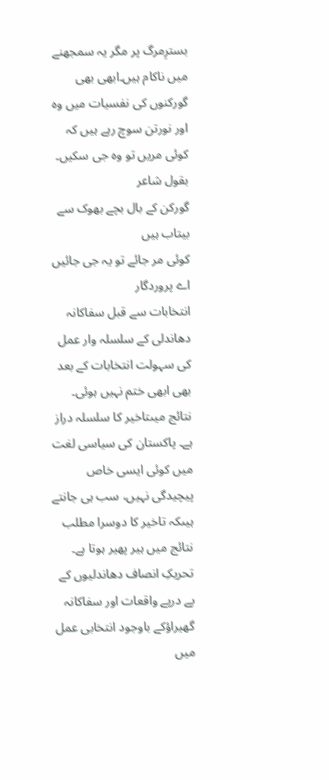بسترِمرگ پر مگر یہ سمجھنے میں ناکام ہیں۔ابھی بھی گورکنوں کی نفسیات میں وہ اور نورتن سوچ رہے ہیں کہ کوئی مریں تو وہ جی سکیں۔ بقول شاعر
گورکن کے بال بچے بھوک سے بیتاب ہیں
کوئی مر جائے تو یہ جی جائیں اے پروردگار
انتخابات سے قبل سفاکانہ دھاندلی کے سلسلہ وار عمل کی سہولت انتخابات کے بعد بھی ابھی ختم نہیں ہوئی۔ نتائج میںتاخیر کا سلسلہ دراز ہے۔ پاکستان کی سیاسی لغت میں کوئی ایسی خاص پیچیدگی نہیں، سب ہی جانتے ہیںکہ تاخیر کا دوسرا مطلب نتائج میں ہیر پھیر ہوتا ہے۔ تحریکِ انصاف دھاندلیوں کے پے درپے واقعات اور سفاکانہ گھیراؤکے باوجود انتخابی عمل میں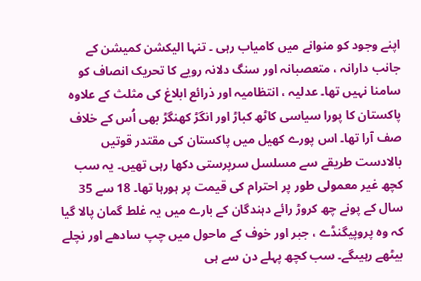اپنے وجود کو منوانے میں کامیاب رہی ۔ تنہا الیکشن کمیشن کے جانب دارانہ ، متعصبانہ اور سنگ دلانہ رویے کا تحریک انصاف کو سامنا نہیں تھا۔ عدلیہ ، انتظامیہ اور ذرائع ابلاغ کی مثلث کے علاوہ پاکستان کا پورا سیاسی کاٹھ کباڑ اور انگڑ کھنگڑ بھی اُس کے خلاف صف آرا تھا۔ اس پورے کھیل میں پاکستان کی مقتدر قوتیں بالادست طریقے سے مسلسل سرپرستی دکھا رہی تھیں۔ یہ سب کچھ غیر معمولی طور پر احترام کی قیمت پر ہورہا تھا۔ 18 سے 35 سال کے پونے چھ کروڑ رائے دہندگان کے بارے میں یہ غلط گمان پالا گیا کہ وہ پروپیگنڈے ، جبر اور خوف کے ماحول میں چپ سادھے اور نچلے بیٹھے رہیںگے۔ سب کچھ پہلے دن سے ہی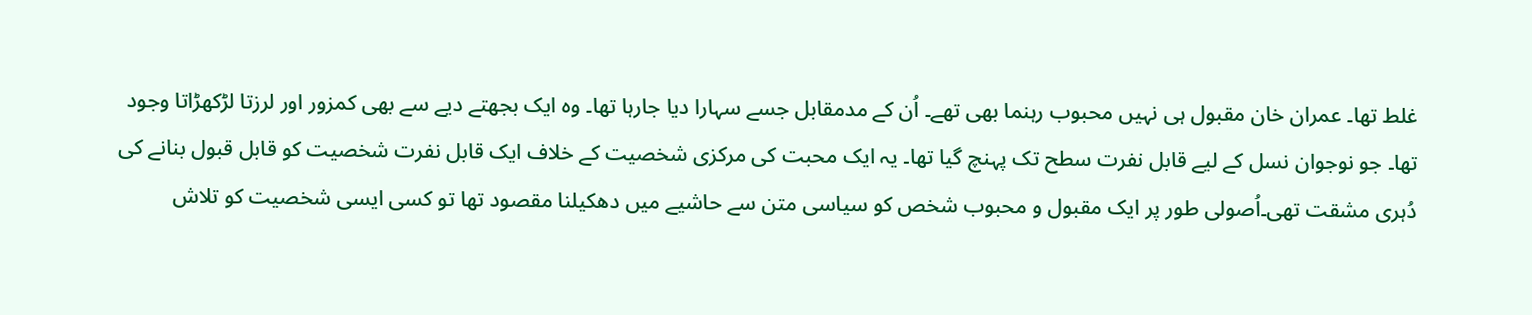غلط تھا۔ عمران خان مقبول ہی نہیں محبوب رہنما بھی تھے۔ اُن کے مدمقابل جسے سہارا دیا جارہا تھا۔ وہ ایک بجھتے دیے سے بھی کمزور اور لرزتا لڑکھڑاتا وجود تھا۔ جو نوجوان نسل کے لیے قابل نفرت سطح تک پہنچ گیا تھا۔ یہ ایک محبت کی مرکزی شخصیت کے خلاف ایک قابل نفرت شخصیت کو قابل قبول بنانے کی دُہری مشقت تھی۔اُصولی طور پر ایک مقبول و محبوب شخص کو سیاسی متن سے حاشیے میں دھکیلنا مقصود تھا تو کسی ایسی شخصیت کو تلاش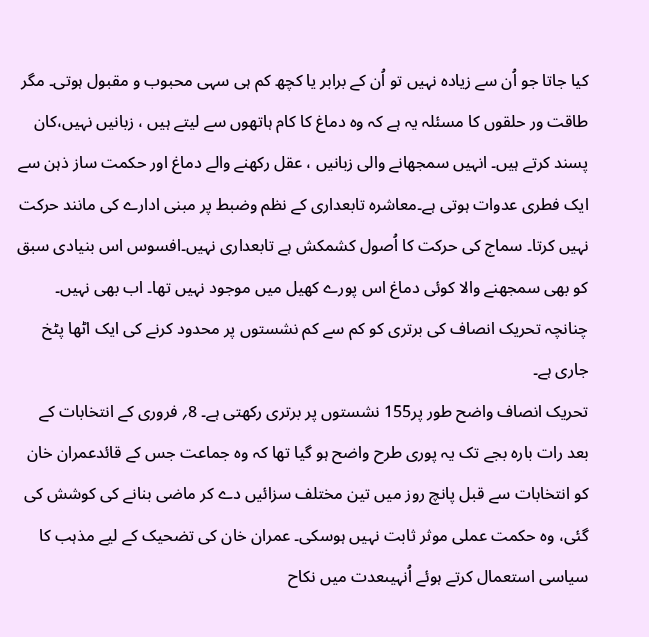کیا جاتا جو اُن سے زیادہ نہیں تو اُن کے برابر یا کچھ کم ہی سہی محبوب و مقبول ہوتی۔ مگر طاقت ور حلقوں کا مسئلہ یہ ہے کہ وہ دماغ کا کام ہاتھوں سے لیتے ہیں ، زبانیں نہیں،کان پسند کرتے ہیں۔ انہیں سمجھانے والی زبانیں ، عقل رکھنے والے دماغ اور حکمت ساز ذہن سے ایک فطری عدوات ہوتی ہے۔معاشرہ تابعداری کے نظم وضبط پر مبنی ادارے کی مانند حرکت نہیں کرتا۔ سماج کی حرکت کا اُصول کشمکش ہے تابعداری نہیں۔افسوس اس بنیادی سبق کو بھی سمجھنے والا کوئی دماغ اس پورے کھیل میں موجود نہیں تھا۔ اب بھی نہیں۔ چنانچہ تحریک انصاف کی برتری کو کم سے کم نشستوں پر محدود کرنے کی ایک اٹھا پٹخ جاری ہے۔
تحریک انصاف واضح طور پر155 نشستوں پر برتری رکھتی ہے۔ 8؍ فروری کے انتخابات کے بعد رات بارہ بجے تک یہ پوری طرح واضح ہو گیا تھا کہ وہ جماعت جس کے قائدعمران خان کو انتخابات سے قبل پانچ روز میں تین مختلف سزائیں دے کر ماضی بنانے کی کوشش کی گئی، وہ حکمت عملی موثر ثابت نہیں ہوسکی۔ عمران خان کی تضحیک کے لیے مذہب کا سیاسی استعمال کرتے ہوئے اُنہیںعدت میں نکاح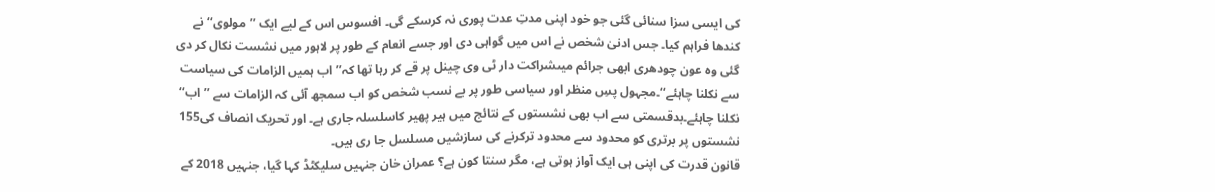کی ایسی سزا سنائی گئی جو خود اپنی مدتِ عدت پوری نہ کرسکے گی۔ افسوس اس کے لیے ایک ’’مولوی‘‘ نے کندھا فراہم کیا۔ جس ادنیٰ شخص نے اس میں گواہی دی اور جسے انعام کے طور پر لاہور میں نشست نکال کر دی گئی وہ عون چودھری ابھی جرائم میںشراکت دار ٹی وی چینل پر قے کر رہا تھا کہ’’ اب ہمیں الزامات کی سیاست سے نکلنا چاہئے‘‘۔مجہول پسِ منظر اور سیاسی طور پر بے نسب شخص کو اب سمجھ آئی کہ الزامات سے ’’اب‘‘ نکلنا چاہئے۔بدقسمتی سے اب بھی نشستوں کے نتائج میں ہیر پھیر کاسلسلہ جاری ہے۔ اور تحریک انصاف کی155 نشستوں پر برتری کو محدود سے محدود ترکرنے کی سازشیں مسلسل جا ری ہیں۔
قانون قدرت کی اپنی ہی ایک آواز ہوتی ہے، مگر سنتا کون ہے؟ عمران خان جنہیں سلیکٹڈ کہا گیا، جنہیں 2018 کے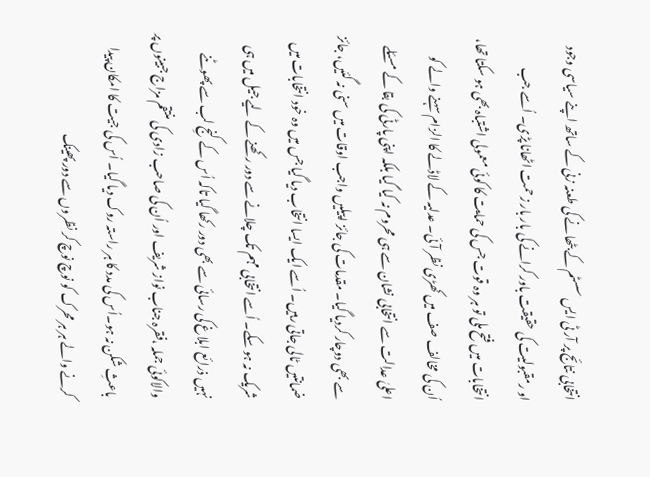انتخابی نتائج پر آر ٹی ایس سسٹم کے بٹھانے کی طعنہ زنی کے ساتھ اپنے سیاسی وجود او رمقبولیت کی حقیقت باور کرانے کی بار بار زحمت اٹھانا پڑی۔ اُسے جب انتخابات میں فتح ملی تو ہر وہ قوت جس کی حمایت کا کوئی معمولی اشتباہ بھی ہو سکتا تھا، اُن کی مخالف صف میں کھڑی نظر آئی۔ عدلیہ کے لاڈلے کا الزام سہنے والے کو اعلیٰ عدالت سے انتخابی نشان سے ہی محروم نہ کیا گیا بلکہ اپنی پارٹی کی بقا کے مسئلے سے بھی دوچار کردیا گیا۔ مقدمات کی جائز اپیلیں واجب اوقات میں سنی نہ گئیں، جائز ضمانتیں ٹالی جاتی رہیں۔ اُسے ایک ایسا انتخاب دیا گیا جس میں وہ خود انتخابات میں شریک نہ ہو سکے۔ اُسے انتخابی مہم تک چلانے سے دور رکھنے کے لیے جیل میں ہی نہیں ذرائع ابلاغ کی رسائی سے بھی دور رکھا گیا تاکہ اُس کے کنجِ لب سے پھوٹنے والاکوئی جملہ ،فقرہ جناب نواز شریف اور اُن کی صاحب زادی کی منتقم مزاج جبینوں پر باعثِ شکن نہ ہو۔اُس کی مدد کا ہر راستہ روک دیا گیا۔ اُس کی جیت کا امکان پیدا کرنے والے ہر ہر محرک کو نوچ نوچ کر نظروں سے دور پھینک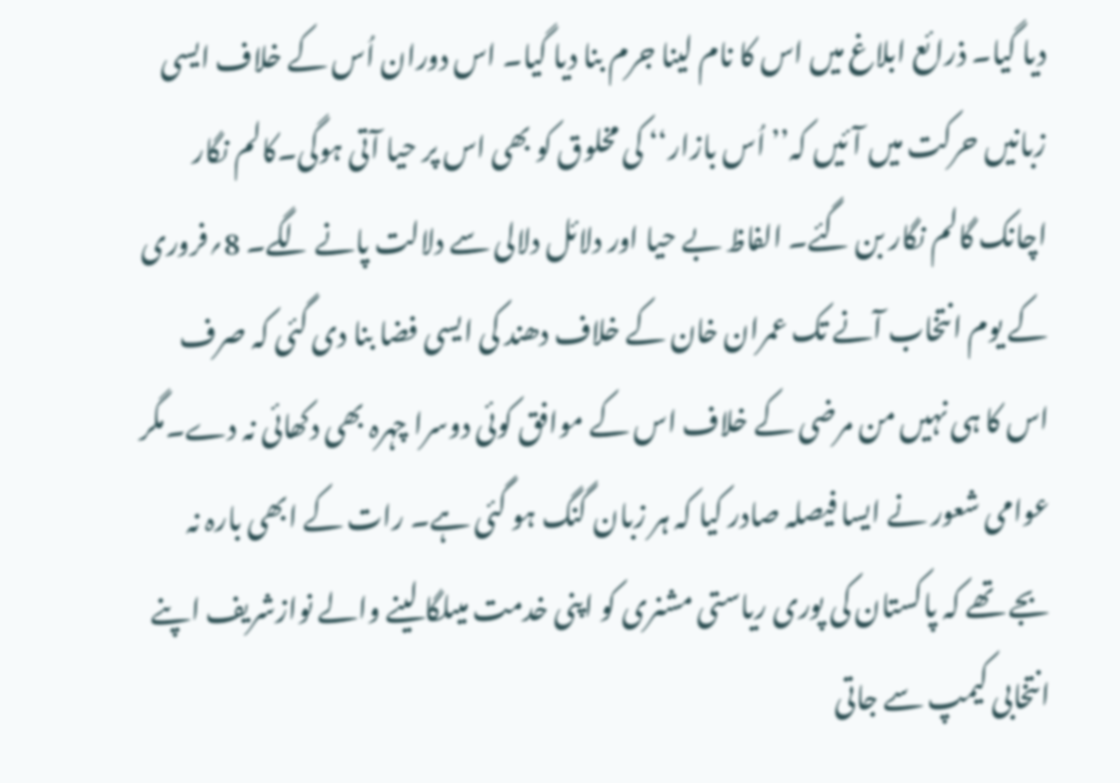دیا گیا۔ ذرائع ابلاغ میں اس کا نام لینا جرم بنا دیا گیا۔ اس دوران اُس کے خلاف ایسی زبانیں حرکت میں آئیں کہ’’ اُس بازار‘‘ کی مخلوق کو بھی اس پر حیا آتی ہوگی۔کالم نگار اچانک گالم نگار بن گئے۔ الفاظ بے حیا اور دلائل دلالی سے دلالت پانے لگے۔ 8؍فروری کے یوم انتخاب آنے تک عمران خان کے خلاف دھند کی ایسی فضا بنا دی گئی کہ صرف اس کا ہی نہیں من مرضی کے خلاف اس کے موافق کوئی دوسرا چہرہ بھی دکھائی نہ دے۔مگر عوامی شعور نے ایسا فیصلہ صادر کیا کہ ہر زبان گنگ ہو گئی ہے۔ رات کے ابھی بارہ نہ بجے تھے کہ پاکستان کی پوری ریاستی مشنری کو اپنی خدمت میںلگا لینے والے نوازشریف اپنے انتخابی کیمپ سے جاتی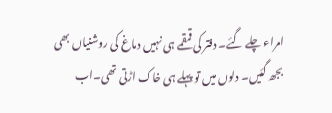امراء چلے گئے۔ دفتر کی قمقمے ہی نہیں دماغ کی روشنیاں بھی بجھ گئیں۔ دلوں میں تو پہلے ہی خاک اڑتی تھی۔اب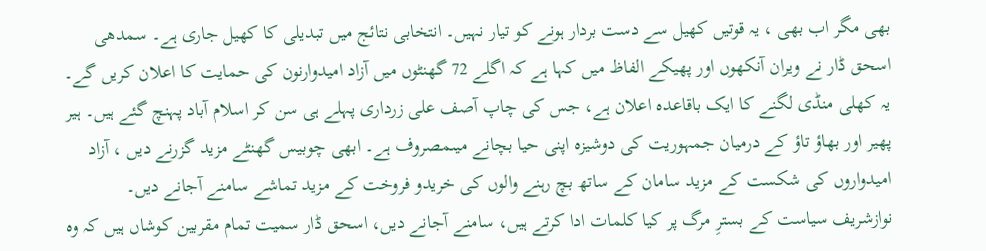بھی مگر اب بھی ، یہ قوتیں کھیل سے دست بردار ہونے کو تیار نہیں۔ انتخابی نتائج میں تبدیلی کا کھیل جاری ہے۔ سمدھی اسحق ڈار نے ویران آنکھوں اور پھیکے الفاظ میں کہا ہے کہ اگلے 72 گھنٹوں میں آزاد امیدوارنون کی حمایت کا اعلان کریں گے۔ یہ کھلی منڈی لگنے کا ایک باقاعدہ اعلان ہے، جس کی چاپ آصف علی زرداری پہلے ہی سن کر اسلام آباد پہنچ گئے ہیں۔ ہیر پھیر اور بھاؤ تاؤ کے درمیان جمہوریت کی دوشیزہ اپنی حیا بچانے میںمصروف ہے۔ ابھی چوبیس گھنٹے مزید گزرنے دیں ، آزاد امیدواروں کی شکست کے مزید سامان کے ساتھ بچ رہنے والوں کی خریدو فروخت کے مزید تماشے سامنے آجانے دیں۔ نوازشریف سیاست کے بسترِ مرگ پر کیا کلمات ادا کرتے ہیں، سامنے آجانے دیں، اسحق ڈار سمیت تمام مقربین کوشاں ہیں کہ وہ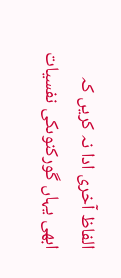الفاظ آخری ادا نہ کریں کہ ابھی یہاں گورکنوںکی نفسیات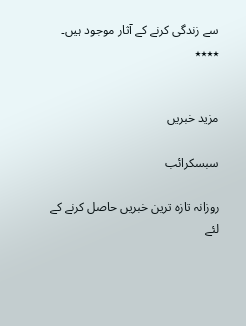سے زندگی کرنے کے آثار موجود ہیں۔
٭٭٭٭


مزید خبریں

سبسکرائب

روزانہ تازہ ترین خبریں حاصل کرنے کے لئے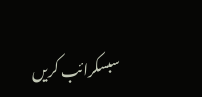سبسکرائب کریں